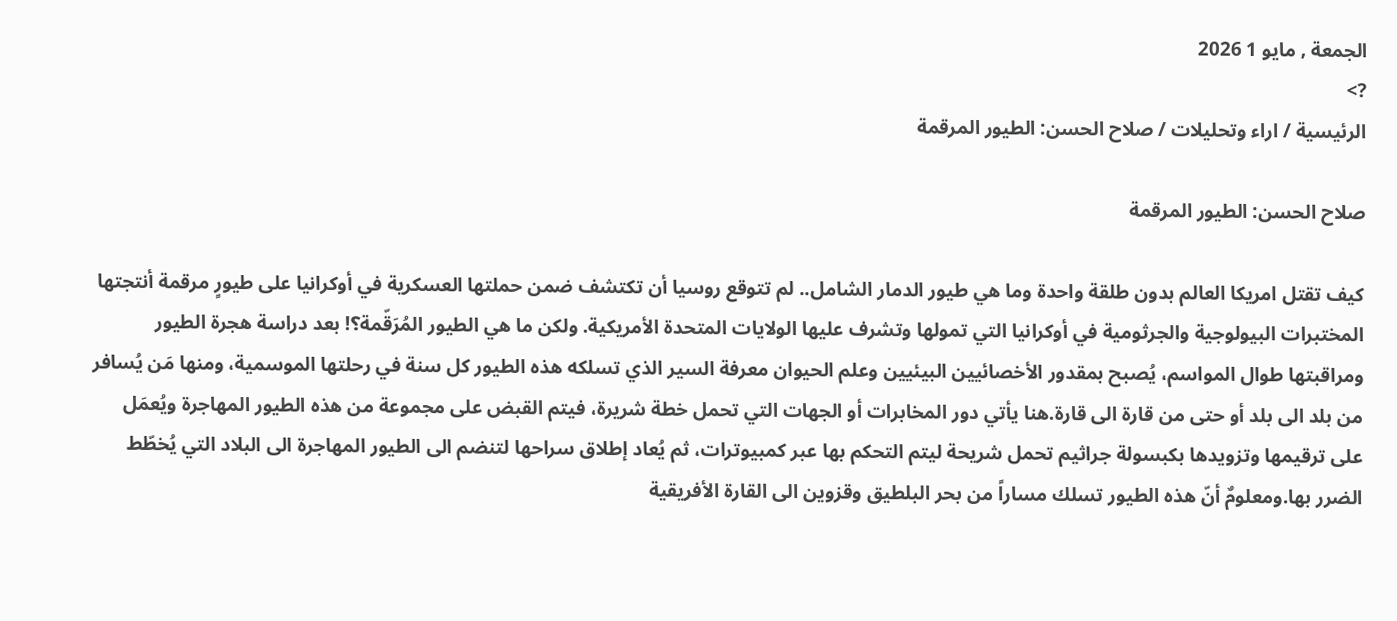الجمعة , مايو 1 2026
?>
الرئيسية / اراء وتحليلات / صلاح الحسن: الطيور المرقمة

صلاح الحسن: الطيور المرقمة

كيف تقتل امريكا العالم بدون طلقة واحدة وما هي طيور الدمار الشامل.. لم تتوقع روسيا أن تكتشف ضمن حملتها العسكرية في أوكرانيا على طيورٍ مرقمة أنتجتها المختبرات البيولوجية والجرثومية في أوكرانيا التي تمولها وتشرف عليها الولايات المتحدة الأمريكية. ولكن ما هي الطيور المُرَقّمة؟! بعد دراسة هجرة الطيور ومراقبتها طوال المواسم، يُصبح بمقدور الأخصائيين البيئيين وعلم الحيوان معرفة السير الذي تسلكه هذه الطيور كل سنة في رحلتها الموسمية، ومنها مَن يُسافر من بلد الى بلد أو حتى من قارة الى قارة.هنا يأتي دور المخابرات أو الجهات التي تحمل خطة شريرة، فيتم القبض على مجموعة من هذه الطيور المهاجرة ويُعمَل على ترقيمها وتزويدها بكبسولة جراثيم تحمل شريحة ليتم التحكم بها عبر كمبيوترات، ثم يُعاد إطلاق سراحها لتنضم الى الطيور المهاجرة الى البلاد التي يُخطّط الضرر بها.ومعلومٌ أنّ هذه الطيور تسلك مساراً من بحر البلطيق وقزوين الى القارة الأفريقية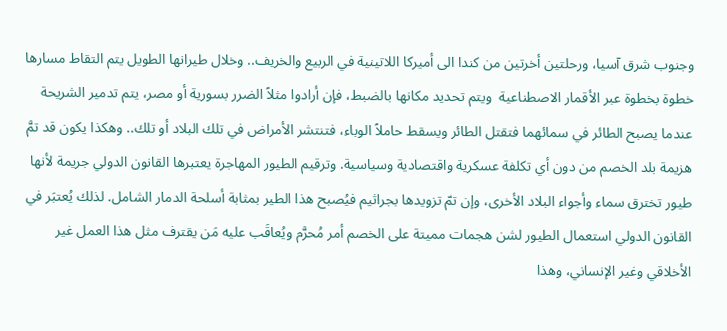وجنوب شرق آسيا، ورحلتين أخرتين من كندا الى أميركا اللاتينية في الربيع والخريف.. وخلال طيرانها الطويل يتم التقاط مسارها خطوة بخطوة عبر الأقمار الاصطناعية  ويتم تحديد مكانها بالضبط، فإن أرادوا مثلاً الضرر بسورية أو مصر، يتم تدمير الشريحة عندما يصبح الطائر في سمائهما فتقتل الطائر ويسقط حاملاً الوباء، فتنتشر الأمراض في تلك البلاد أو تلك.. وهكذا يكون قد تمَّ هزيمة بلد الخصم من دون أي تكلفة عسكرية واقتصادية وسياسية. وترقيم الطيور المهاجرة يعتبرها القانون الدولي جريمة لأنها طيور تخترق سماء وأجواء البلاد الأخرى، وإن تمّ تزويدها بجراثيم فيُصبح هذا الطير بمثابة أسلحة الدمار الشامل. لذلك يُعتبَر في القانون الدولي استعمال الطيور لشن هجمات مميتة على الخصم أمر مُحرَّم ويُعاقَب عليه مَن يقترف مثل هذا العمل غير الأخلاقي وغير الإنساني، وهذا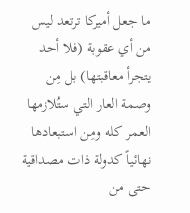ما جعل أميركا ترتعد ليس من أي عقوبة (فلا أحد يتجرأ معاقبتها) بل مِن وصمة العار التي ستُلازمها العمر كله ومِن استبعادها نهائياً كدولة ذات مصداقية حتى من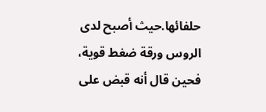حلفائها.حيث أصبح لدى الروس ورقة ضغط قوية، فحين قال أنه قبض على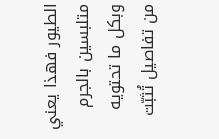الطيور فهذا يعني متلبسين بالجرم وبكل ما تحتويه من تفاصيل تُثبّت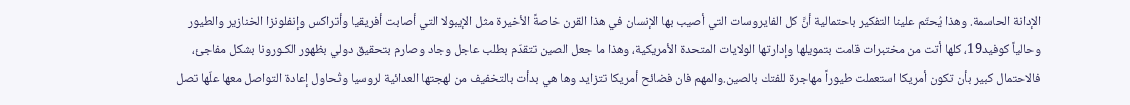الإدانة الحاسمة. وهذا يُحتّم علينا التفكير باحتمالية أنَّ كل الفايروسات التي أصيب بها الإنسان في هذا القرن خاصةً الأخيرة مثل الإيبولا التي أصابت أفريقيا وأتراكس وإنفلونزا الخنازير والطيور وحالياً كوفيد19، كلها أتت من مختبرات قامت بتمويلها وإدارتها الولايات المتحدة الأمريكية، وهذا ما جعل الصين تتقدّم بطلب عاجل وجاد وصارم بتحقيق دولي بظهور الكـورونا بشكل مفاجئ، فالاحتمال كبير بأن تكون أمريكا استعملت طيوراً مهاجرة للفتك بالصين.والمهم فان فضائح أمريكا تتزايد وها هي بدأت بالتخفيف من لهجتها العدائية لروسيا وتُحاول إعادة التواصل معها علّها تصل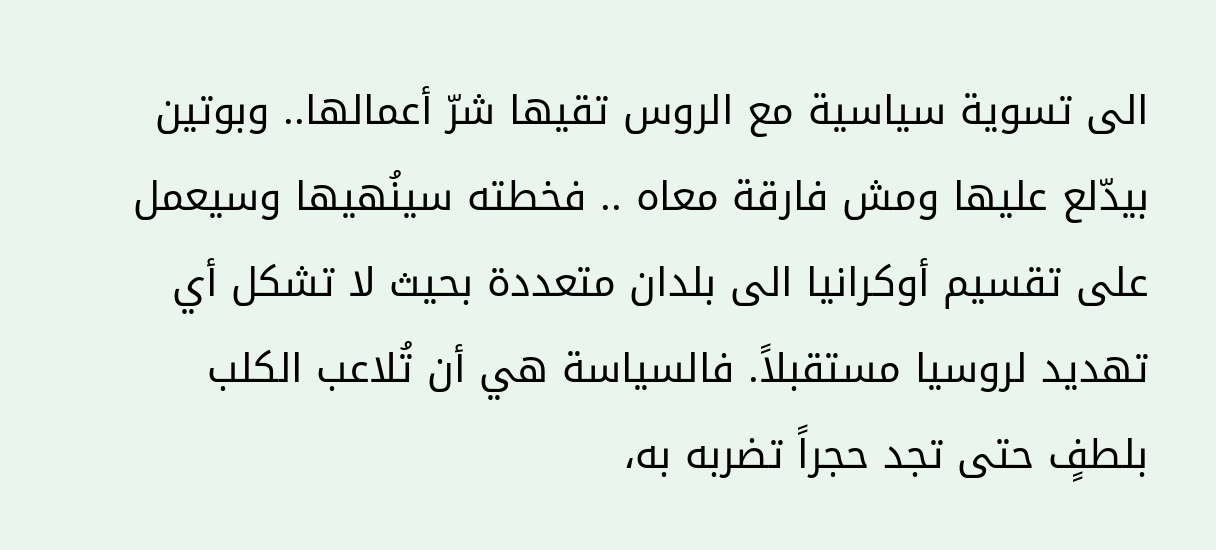الى تسوية سياسية مع الروس تقيها شرّ أعمالها.. وبوتين بيدّلع عليها ومش فارقة معاه .. فخطته سينُهيها وسيعمل على تقسيم أوكرانيا الى بلدان متعددة بحيث لا تشكل أي تهديد لروسيا مستقبلاً. فالسياسة هي أن تُلاعب الكلب بلطفٍ حتى تجد حجراً تضربه به،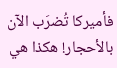فأميركا تُضرَب الآن بالأحجار! هكذا هي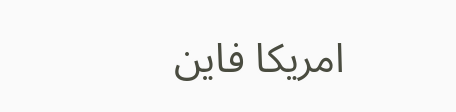امريكا فاين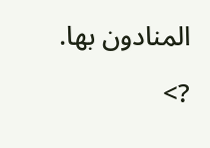المنادون بها.

?>